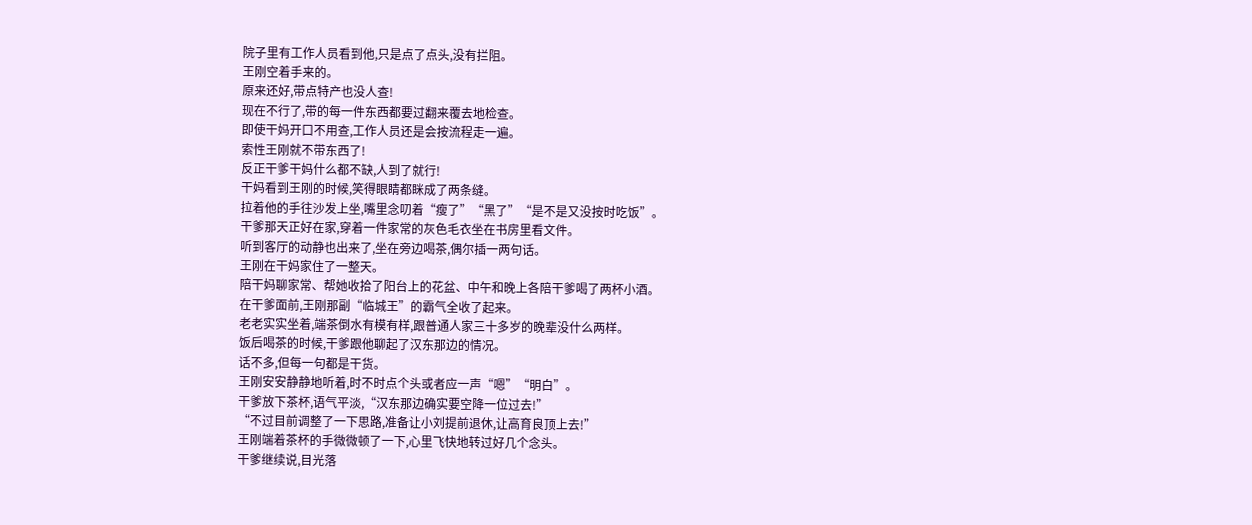院子里有工作人员看到他,只是点了点头,没有拦阻。
王刚空着手来的。
原来还好,带点特产也没人查!
现在不行了,带的每一件东西都要过翻来覆去地检查。
即使干妈开口不用查,工作人员还是会按流程走一遍。
索性王刚就不带东西了!
反正干爹干妈什么都不缺,人到了就行!
干妈看到王刚的时候,笑得眼睛都眯成了两条缝。
拉着他的手往沙发上坐,嘴里念叨着“瘦了”“黑了”“是不是又没按时吃饭”。
干爹那天正好在家,穿着一件家常的灰色毛衣坐在书房里看文件。
听到客厅的动静也出来了,坐在旁边喝茶,偶尔插一两句话。
王刚在干妈家住了一整天。
陪干妈聊家常、帮她收拾了阳台上的花盆、中午和晚上各陪干爹喝了两杯小酒。
在干爹面前,王刚那副“临城王”的霸气全收了起来。
老老实实坐着,端茶倒水有模有样,跟普通人家三十多岁的晚辈没什么两样。
饭后喝茶的时候,干爹跟他聊起了汉东那边的情况。
话不多,但每一句都是干货。
王刚安安静静地听着,时不时点个头或者应一声“嗯”“明白”。
干爹放下茶杯,语气平淡,“汉东那边确实要空降一位过去!”
“不过目前调整了一下思路,准备让小刘提前退休,让高育良顶上去!”
王刚端着茶杯的手微微顿了一下,心里飞快地转过好几个念头。
干爹继续说,目光落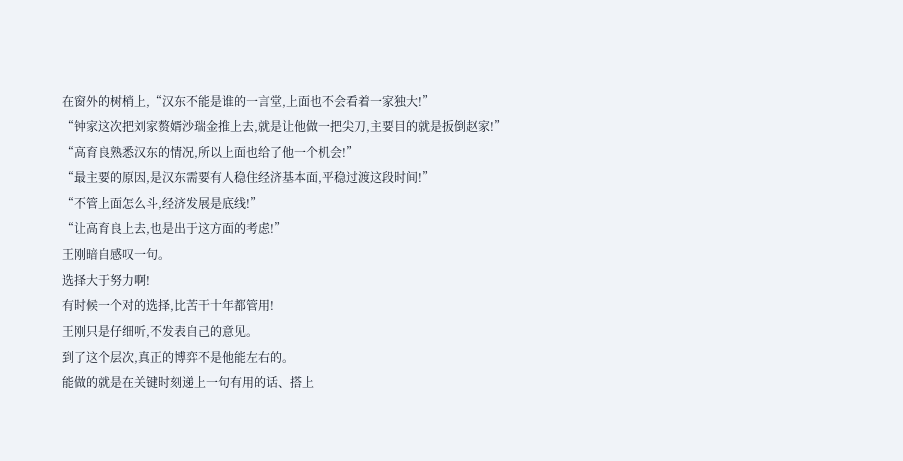在窗外的树梢上,“汉东不能是谁的一言堂,上面也不会看着一家独大!”
“钟家这次把刘家赘婿沙瑞金推上去,就是让他做一把尖刀,主要目的就是扳倒赵家!”
“高育良熟悉汉东的情况,所以上面也给了他一个机会!”
“最主要的原因,是汉东需要有人稳住经济基本面,平稳过渡这段时间!”
“不管上面怎么斗,经济发展是底线!”
“让高育良上去,也是出于这方面的考虑!”
王刚暗自感叹一句。
选择大于努力啊!
有时候一个对的选择,比苦干十年都管用!
王刚只是仔细听,不发表自己的意见。
到了这个层次,真正的博弈不是他能左右的。
能做的就是在关键时刻递上一句有用的话、搭上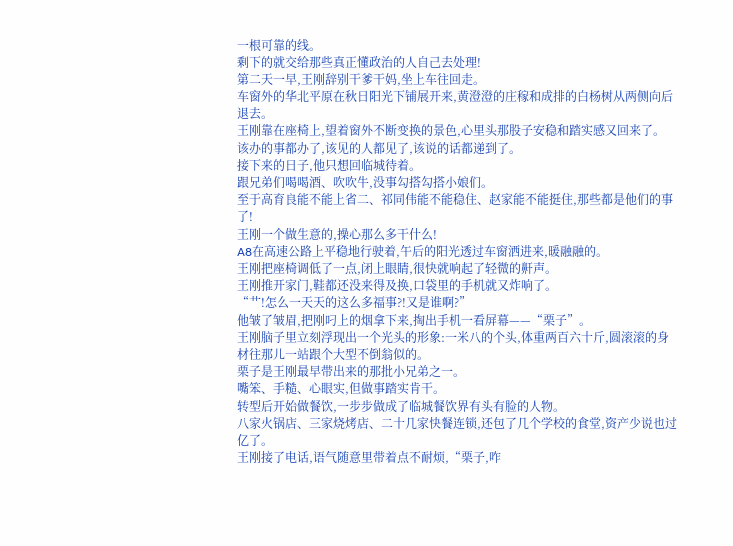一根可靠的线。
剩下的就交给那些真正懂政治的人自己去处理!
第二天一早,王刚辞别干爹干妈,坐上车往回走。
车窗外的华北平原在秋日阳光下铺展开来,黄澄澄的庄稼和成排的白杨树从两侧向后退去。
王刚靠在座椅上,望着窗外不断变换的景色,心里头那股子安稳和踏实感又回来了。
该办的事都办了,该见的人都见了,该说的话都递到了。
接下来的日子,他只想回临城待着。
跟兄弟们喝喝酒、吹吹牛,没事勾搭勾搭小娘们。
至于高育良能不能上省二、祁同伟能不能稳住、赵家能不能挺住,那些都是他们的事了!
王刚一个做生意的,操心那么多干什么!
A8在高速公路上平稳地行驶着,午后的阳光透过车窗洒进来,暖融融的。
王刚把座椅调低了一点,闭上眼睛,很快就响起了轻微的鼾声。
王刚推开家门,鞋都还没来得及换,口袋里的手机就又炸响了。
“艹!怎么一天天的这么多福事?!又是谁啊?”
他皱了皱眉,把刚叼上的烟拿下来,掏出手机一看屏幕——“栗子”。
王刚脑子里立刻浮现出一个光头的形象:一米八的个头,体重两百六十斤,圆滚滚的身材往那儿一站跟个大型不倒翁似的。
栗子是王刚最早带出来的那批小兄弟之一。
嘴笨、手糙、心眼实,但做事踏实肯干。
转型后开始做餐饮,一步步做成了临城餐饮界有头有脸的人物。
八家火锅店、三家烧烤店、二十几家快餐连锁,还包了几个学校的食堂,资产少说也过亿了。
王刚接了电话,语气随意里带着点不耐烦,“栗子,咋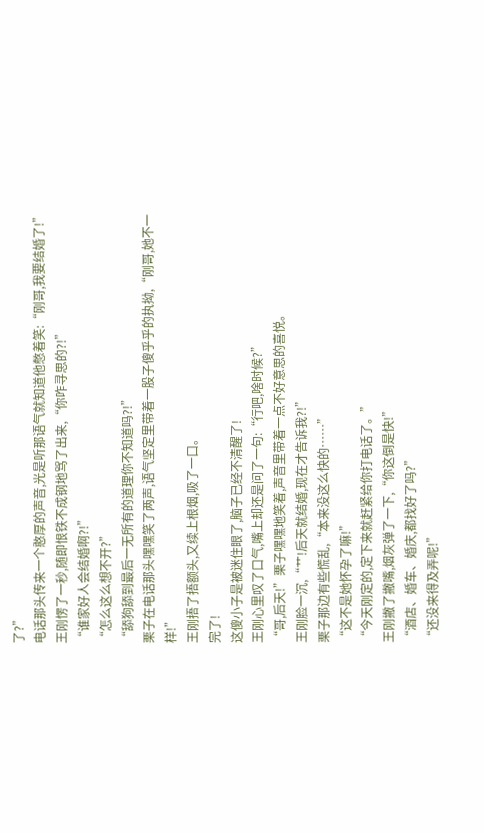了?”
电话那头传来一个憨厚的声音,光是听那语气就知道他憋着笑:“刚哥,我要结婚了!”
王刚愣了一秒,随即恨铁不成钢地骂了出来,“你咋寻思的?!”
“谁家好人会结婚啊?!”
“怎么这么想不开?”
“舔狗舔到最后一无所有的道理你不知道吗?!”
栗子在电话那头嘿嘿笑了两声,语气坚定里带着一股子傻乎乎的执拗,“刚哥,她不一样!”
王刚捂了捂额头,又续上根烟,吸了一口。
完了!
这傻小子是被迷住眼了,脑子已经不清醒了!
王刚心里叹了口气,嘴上却还是问了一句:“行吧,啥时候?”
“哥,后天!”栗子嘿嘿地笑着,声音里带着一点不好意思的喜悦。
王刚脸一沉,“艹!后天就结婚,现在才告诉我?!”
栗子那边有些慌乱,“本来没这么快的……”
“这不是她怀孕了嘛!”
“今天刚定的,定下来就赶紧给你打电话了。”
王刚撇了撇嘴,烟灰弹了一下,“你这倒是快!”
“酒店、婚车、婚庆,都找好了吗?”
“还没来得及弄呢!”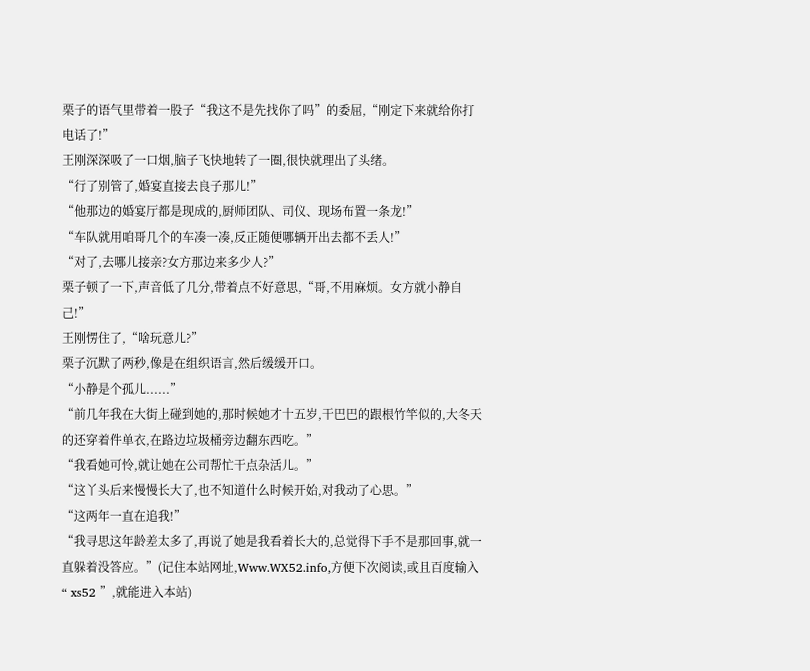栗子的语气里带着一股子“我这不是先找你了吗”的委屈,“刚定下来就给你打电话了!”
王刚深深吸了一口烟,脑子飞快地转了一圈,很快就理出了头绪。
“行了别管了,婚宴直接去良子那儿!”
“他那边的婚宴厅都是现成的,厨师团队、司仪、现场布置一条龙!”
“车队就用咱哥几个的车凑一凑,反正随便哪辆开出去都不丢人!”
“对了,去哪儿接亲?女方那边来多少人?”
栗子顿了一下,声音低了几分,带着点不好意思,“哥,不用麻烦。女方就小静自己!”
王刚愣住了,“啥玩意儿?”
栗子沉默了两秒,像是在组织语言,然后缓缓开口。
“小静是个孤儿......”
“前几年我在大街上碰到她的,那时候她才十五岁,干巴巴的跟根竹竿似的,大冬天的还穿着件单衣,在路边垃圾桶旁边翻东西吃。”
“我看她可怜,就让她在公司帮忙干点杂活儿。”
“这丫头后来慢慢长大了,也不知道什么时候开始,对我动了心思。”
“这两年一直在追我!”
“我寻思这年龄差太多了,再说了她是我看着长大的,总觉得下手不是那回事,就一直躲着没答应。”(记住本站网址,Www.WX52.info,方便下次阅读,或且百度输入“ xs52 ”,就能进入本站)